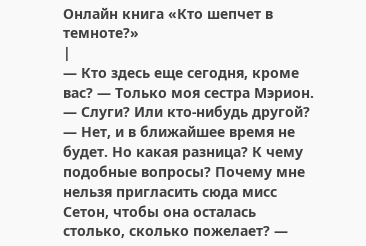Онлайн книга «Кто шепчет в темноте?»
|
— Кто здесь еще сегодня, кроме вас? — Только моя сестра Мэрион. — Слуги? Или кто-нибудь другой? — Нет, и в ближайшее время не будет. Но какая разница? К чему подобные вопросы? Почему мне нельзя пригласить сюда мисс Сетон, чтобы она осталась столько, сколько пожелает? —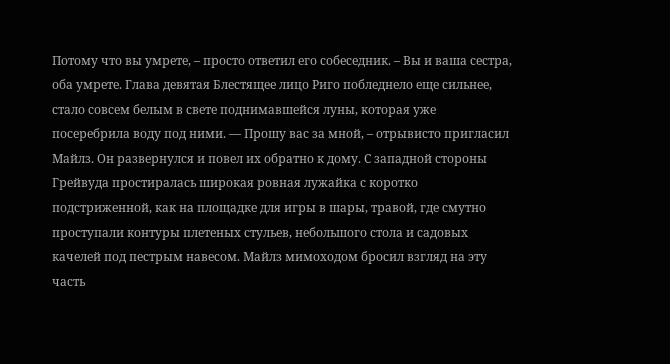Потому что вы умрете, – просто ответил его собеседник. – Вы и ваша сестра, оба умрете. Глава девятая Блестящее лицо Риго побледнело еще сильнее, стало совсем белым в свете поднимавшейся луны, которая уже посеребрила воду под ними. — Прошу вас за мной, – отрывисто пригласил Майлз. Он развернулся и повел их обратно к дому. С западной стороны Грейвуда простиралась широкая ровная лужайка с коротко подстриженной, как на площадке для игры в шары, травой, где смутно проступали контуры плетеных стульев, небольшого стола и садовых качелей под пестрым навесом. Майлз мимоходом бросил взгляд на эту часть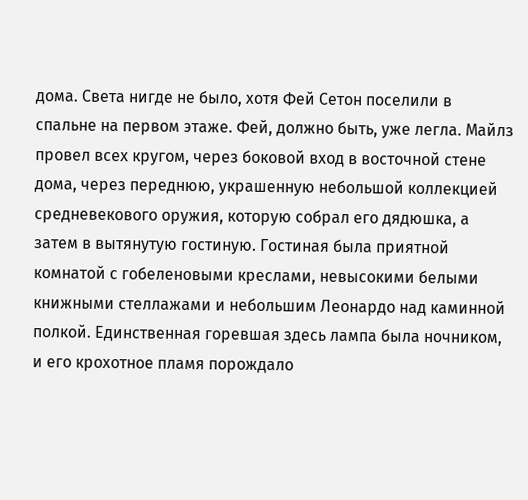дома. Света нигде не было, хотя Фей Сетон поселили в спальне на первом этаже. Фей, должно быть, уже легла. Майлз провел всех кругом, через боковой вход в восточной стене дома, через переднюю, украшенную небольшой коллекцией средневекового оружия, которую собрал его дядюшка, а затем в вытянутую гостиную. Гостиная была приятной комнатой с гобеленовыми креслами, невысокими белыми книжными стеллажами и небольшим Леонардо над каминной полкой. Единственная горевшая здесь лампа была ночником, и его крохотное пламя порождало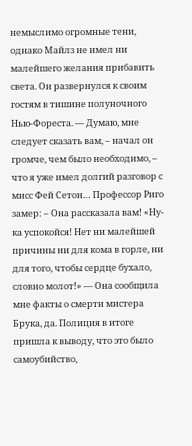немыслимо огромные тени, однако Майлз не имел ни малейшего желания прибавить света. Он развернулся к своим гостям в тишине полуночного Нью-Фореста. — Думаю, мне следует сказать вам, – начал он громче, чем было необходимо, – что я уже имел долгий разговор с мисс Фей Сетон… Профессор Риго замер: – Она рассказала вам! «Ну-ка успокойся! Нет ни малейшей причины ни для кома в горле, ни для того, чтобы сердце бухало, словно молот!» — Она сообщила мне факты о смерти мистера Брука, да. Полиция в итоге пришла к выводу, что это было самоубийство,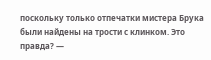поскольку только отпечатки мистера Брука были найдены на трости с клинком. Это правда? —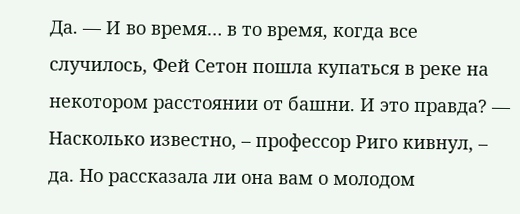Да. — И во время… в то время, когда все случилось, Фей Сетон пошла купаться в реке на некотором расстоянии от башни. И это правда? — Насколько известно, – профессор Риго кивнул, – да. Но рассказала ли она вам о молодом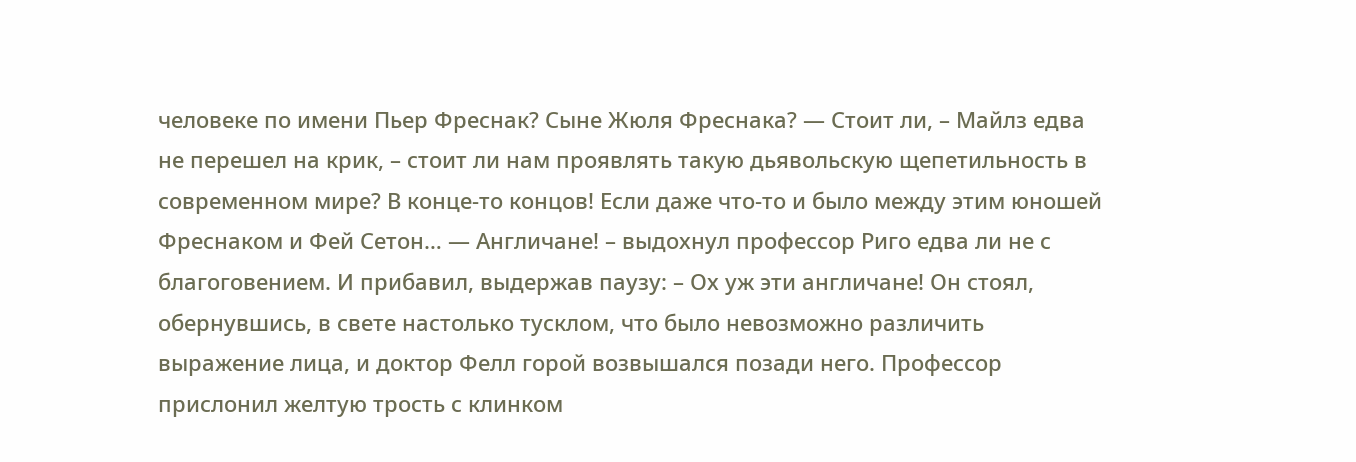человеке по имени Пьер Фреснак? Сыне Жюля Фреснака? — Стоит ли, – Майлз едва не перешел на крик, – стоит ли нам проявлять такую дьявольскую щепетильность в современном мире? В конце-то концов! Если даже что-то и было между этим юношей Фреснаком и Фей Сетон… — Англичане! – выдохнул профессор Риго едва ли не с благоговением. И прибавил, выдержав паузу: – Ох уж эти англичане! Он стоял, обернувшись, в свете настолько тусклом, что было невозможно различить выражение лица, и доктор Фелл горой возвышался позади него. Профессор прислонил желтую трость с клинком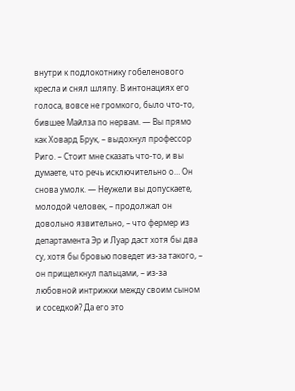внутри к подлокотнику гобеленового кресла и снял шляпу. В интонациях его голоса, вовсе не громкого, было что-то, бившее Майлза по нервам. — Вы прямо как Ховард Брук, – выдохнул профессор Риго. – Стоит мне сказать что-то, и вы думаете, что речь исключительно о… Он снова умолк. — Неужели вы допускаете, молодой человек, – продолжал он довольно язвительно, – что фермер из департамента Эр и Луар даст хотя бы два су, хотя бы бровью поведет из-за такого, – он прищелкнул пальцами, – из-за любовной интрижки между своим сыном и соседкой? Да его это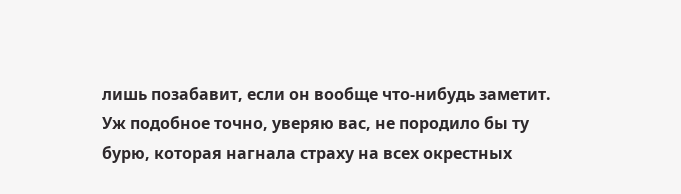лишь позабавит, если он вообще что-нибудь заметит. Уж подобное точно, уверяю вас, не породило бы ту бурю, которая нагнала страху на всех окрестных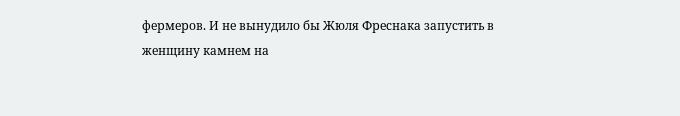фермеров. И не вынудило бы Жюля Фреснака запустить в женщину камнем на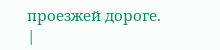проезжей дороге. |